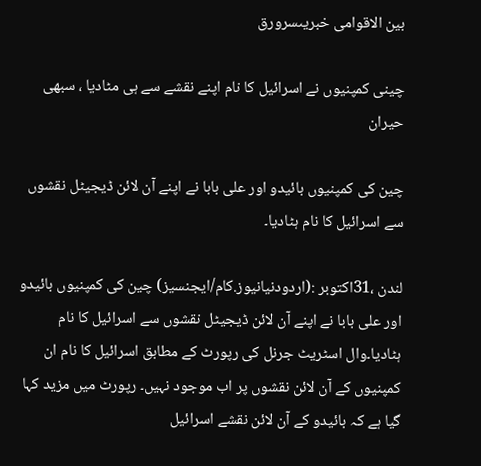بین الاقوامی خبریںسرورق

چینی کمپنیوں نے اسرائیل کا نام اپنے نقشے سے ہی مٹادیا ، سبھی حیران

چین کی کمپنیوں بائیدو اور علی بابا نے اپنے آن لائن ڈیجیٹل نقشوں سے اسرائیل کا نام ہٹادیا۔

لندن ،31اکتوبر :(اردودنیانیوز.کام/ایجنسیز) چین کی کمپنیوں بائیدو اور علی بابا نے اپنے آن لائن ڈیجیٹل نقشوں سے اسرائیل کا نام ہٹادیا۔وال اسٹریٹ جرنل کی رپورٹ کے مطابق اسرائیل کا نام ان کمپنیوں کے آن لائن نقشوں پر اب موجود نہیں۔ رپورٹ میں مزید کہا گیا ہے کہ بائیدو کے آن لائن نقشے اسرائیل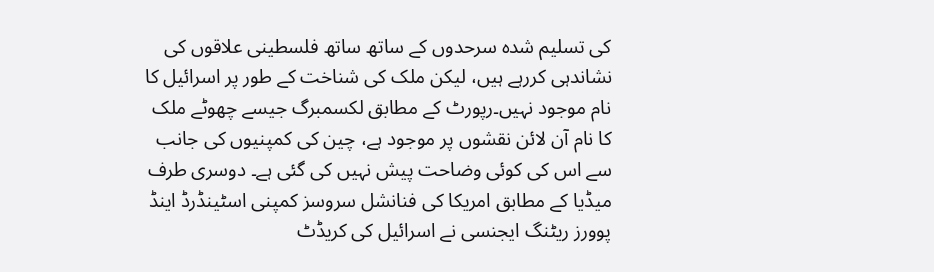کی تسلیم شدہ سرحدوں کے ساتھ ساتھ فلسطینی علاقوں کی نشاندہی کررہے ہیں، لیکن ملک کی شناخت کے طور پر اسرائیل کا نام موجود نہیں۔رپورٹ کے مطابق لکسمبرگ جیسے چھوٹے ملک کا نام آن لائن نقشوں پر موجود ہے، چین کی کمپنیوں کی جانب سے اس کی کوئی وضاحت پیش نہیں کی گئی ہے۔ دوسری طرف میڈیا کے مطابق امریکا کی فنانشل سروسز کمپنی اسٹینڈرڈ اینڈ پوورز ریٹنگ ایجنسی نے اسرائیل کی کریڈٹ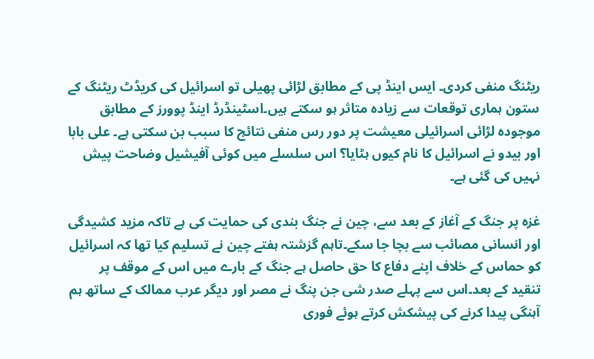ریٹنگ منفی کردی۔ ایس اینڈ پی کے مطابق لڑائی پھیلی تو اسرائیل کی کریڈٹ ریٹنگ کے ستون ہماری توقعات سے زیادہ متاثر ہو سکتے ہیں۔اسٹینڈرڈ اینڈ پوورز کے مطابق موجودہ لڑائی اسرائیلی معیشت پر دور رس منفی نتائج کا سبب بن سکتی ہے۔ علی بابا اور بیدو نے اسرائیل کا نام کیوں ہٹایا؟ اس سلسلے میں کوئی آفیشیل وضاحت پیش نہیں کی گئی ہے۔

غزہ پر جنگ کے آغاز کے بعد سے، چین نے جنگ بندی کی حمایت کی ہے تاکہ مزید کشیدگی اور انسانی مصائب سے بچا جا سکے۔تاہم گزشتہ ہفتے چین نے تسلیم کیا تھا کہ اسرائیل کو حماس کے خلاف اپنے دفاع کا حق حاصل ہے جنگ کے بارے میں اس کے موقف پر تنقید کے بعد۔اس سے پہلے صدر شی جن پنگ نے مصر اور دیگر عرب ممالک کے ساتھ ہم آہنگی پیدا کرنے کی پیشکش کرتے ہوئے فوری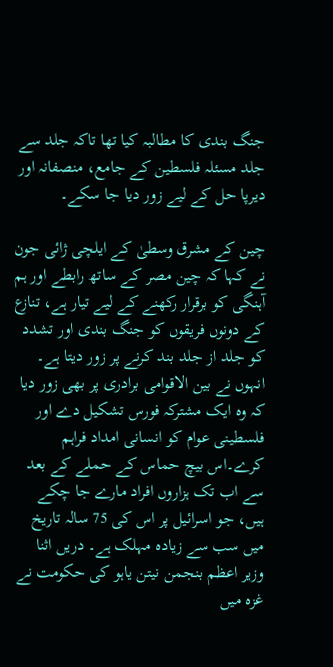جنگ بندی کا مطالبہ کیا تھا تاکہ جلد سے جلد مسئلہ فلسطین کے جامع، منصفانہ اور دیرپا حل کے لیے زور دیا جا سکے۔

چین کے مشرق وسطیٰ کے ایلچی ژائی جون نے کہا کہ چین مصر کے ساتھ رابطے اور ہم آہنگی کو برقرار رکھنے کے لیے تیار ہے، تنازع کے دونوں فریقوں کو جنگ بندی اور تشدد کو جلد از جلد بند کرنے پر زور دیتا ہے۔ انہوں نے بین الاقوامی برادری پر بھی زور دیا کہ وہ ایک مشترکہ فورس تشکیل دے اور فلسطینی عوام کو انسانی امداد فراہم کرے۔اس بیچ حماس کے حملے کے بعد سے اب تک ہزاروں افراد مارے جا چکے ہیں، جو اسرائیل پر اس کی 75 سالہ تاریخ میں سب سے زیادہ مہلک ہے۔ دریں اثنا وزیر اعظم بنجمن نیتن یاہو کی حکومت نے غزہ میں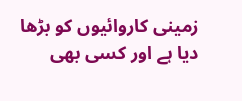زمینی کاروائیوں کو بڑھا دیا ہے اور کسی بھی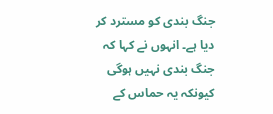جنگ بندی کو مسترد کر دیا ہے۔ انہوں نے کہا کہ جنگ بندی نہیں ہوگی کیونکہ یہ حماس کے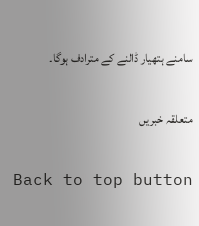سامنے ہتھیار ڈالنے کے مترادف ہوگا۔

متعلقہ خبریں

Back to top button